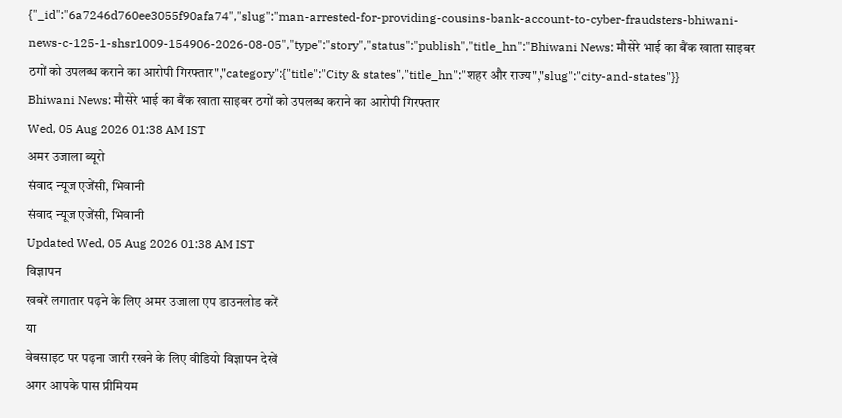{"_id":"6a7246d760ee3055f90afa74","slug":"man-arrested-for-providing-cousins-bank-account-to-cyber-fraudsters-bhiwani-news-c-125-1-shsr1009-154906-2026-08-05","type":"story","status":"publish","title_hn":"Bhiwani News: मौसेरे भाई का बैंक खाता साइबर ठगों को उपलब्ध कराने का आरोपी गिरफ्तार","category":{"title":"City & states","title_hn":"शहर और राज्य","slug":"city-and-states"}}
Bhiwani News: मौसेरे भाई का बैंक खाता साइबर ठगों को उपलब्ध कराने का आरोपी गिरफ्तार
Wed, 05 Aug 2026 01:38 AM IST
अमर उजाला ब्यूरो
संवाद न्यूज एजेंसी, भिवानी
संवाद न्यूज एजेंसी, भिवानी
Updated Wed, 05 Aug 2026 01:38 AM IST
विज्ञापन
खबरें लगातार पढ़ने के लिए अमर उजाला एप डाउनलोड करें
या
वेबसाइट पर पढ़ना जारी रखने के लिए वीडियो विज्ञापन देखें
अगर आपके पास प्रीमियम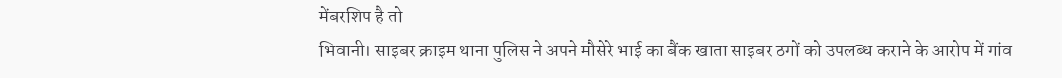मेंबरशिप है तो
भिवानी। साइबर क्राइम थाना पुलिस ने अपने मौसेरे भाई का बैंक खाता साइबर ठगों को उपलब्ध कराने के आरोप में गांव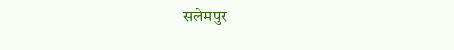सलेमपुर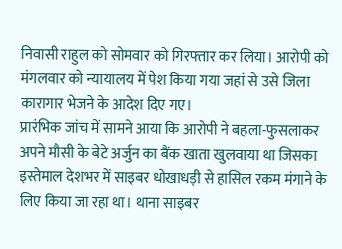निवासी राहुल को सोमवार को गिरफ्तार कर लिया। आरोपी को मंगलवार को न्यायालय में पेश किया गया जहां से उसे जिला कारागार भेजने के आदेश दिए गए।
प्रारंभिक जांच में सामने आया कि आरोपी ने बहला-फुसलाकर अपने मौसी के बेटे अर्जुन का बैंक खाता खुलवाया था जिसका इस्तेमाल देशभर में साइबर धोखाधड़ी से हासिल रकम मंगाने के लिए किया जा रहा था। थाना साइबर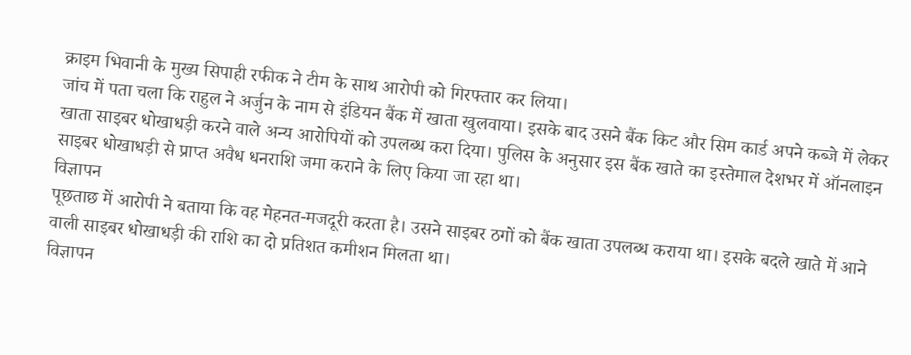क्राइम भिवानी के मुख्य सिपाही रफीक ने टीम के साथ आरोपी को गिरफ्तार कर लिया।
जांच में पता चला कि राहुल ने अर्जुन के नाम से इंडियन बैंक में खाता खुलवाया। इसके बाद उसने बैंक किट और सिम कार्ड अपने कब्जे में लेकर खाता साइबर धोखाधड़ी करने वाले अन्य आरोपियों को उपलब्ध करा दिया। पुलिस के अनुसार इस बैंक खाते का इस्तेमाल देशभर में ऑनलाइन साइबर धोखाधड़ी से प्राप्त अवैध धनराशि जमा कराने के लिए किया जा रहा था।
विज्ञापन
पूछताछ में आरोपी ने बताया कि वह मेहनत-मजदूरी करता है। उसने साइबर ठगों को बैंक खाता उपलब्ध कराया था। इसके बदले खाते में आने वाली साइबर धोखाधड़ी की राशि का दो प्रतिशत कमीशन मिलता था।
विज्ञापन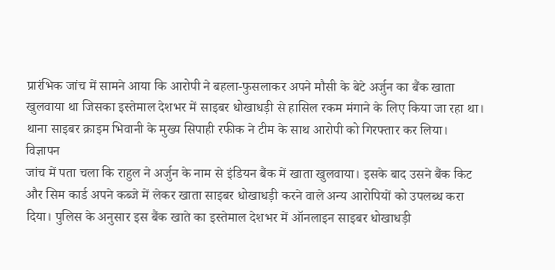प्रारंभिक जांच में सामने आया कि आरोपी ने बहला-फुसलाकर अपने मौसी के बेटे अर्जुन का बैंक खाता खुलवाया था जिसका इस्तेमाल देशभर में साइबर धोखाधड़ी से हासिल रकम मंगाने के लिए किया जा रहा था। थाना साइबर क्राइम भिवानी के मुख्य सिपाही रफीक ने टीम के साथ आरोपी को गिरफ्तार कर लिया।
विज्ञापन
जांच में पता चला कि राहुल ने अर्जुन के नाम से इंडियन बैंक में खाता खुलवाया। इसके बाद उसने बैंक किट और सिम कार्ड अपने कब्जे में लेकर खाता साइबर धोखाधड़ी करने वाले अन्य आरोपियों को उपलब्ध करा दिया। पुलिस के अनुसार इस बैंक खाते का इस्तेमाल देशभर में ऑनलाइन साइबर धोखाधड़ी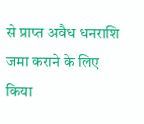से प्राप्त अवैध धनराशि जमा कराने के लिए किया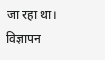जा रहा था।
विज्ञापन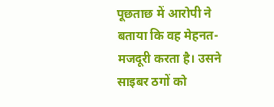पूछताछ में आरोपी ने बताया कि वह मेहनत-मजदूरी करता है। उसने साइबर ठगों को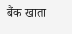बैंक खाता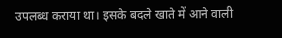उपलब्ध कराया था। इसके बदले खाते में आने वाली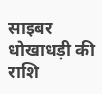साइबर धोखाधड़ी की राशि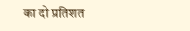का दो प्रतिशत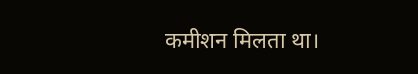कमीशन मिलता था।